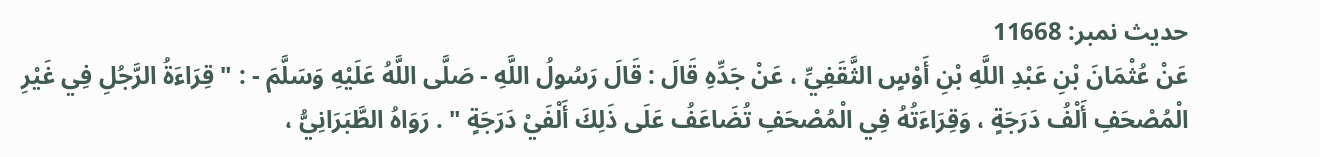حدیث نمبر: 11668
عَنْ عُثْمَانَ بْنِ عَبْدِ اللَّهِ بْنِ أَوْسٍ الثَّقَفِيِّ ، عَنْ جَدِّهِ قَالَ : قَالَ رَسُولُ اللَّهِ - صَلَّى اللَّهُ عَلَيْهِ وَسَلَّمَ - : " قِرَاءَةُ الرَّجُلِ فِي غَيْرِ الْمُصْحَفِ أَلْفُ دَرَجَةٍ ، وَقِرَاءَتُهُ فِي الْمُصْحَفِ تُضَاعَفُ عَلَى ذَلِكَ أَلْفَيْ دَرَجَةٍ " . رَوَاهُ الطَّبَرَانِيُّ ،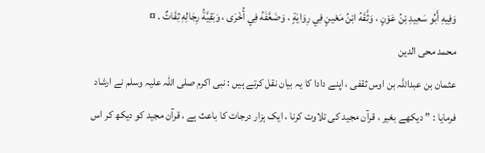وَفِيهِ أَبُو سَعِيدِ بْنُ عَوْنٍ ، وَثَّقَهُ ابْنُ مَعْينٍ فِي رِوَايَةٍ ، وَضَعَّفَهُ فِي أُخْرَى ، وَبَقِيَّةُ رِجَالِهِ ثِقَاتٌ . ¤
محمد محی الدین
عثمان بن عبداللہ بن اوس ثقفی ، اپنے دادا کا یہ بیان نقل کرتے ہیں : نبی اکرم صلی اللہ علیہ وسلم نے ارشاد فرمایا : ” دیکھے بغیر ، قرآن مجید کی تلاوت کرنا ، ایک ہزار درجات کا باعث ہے ، قرآن مجید کو دیکھ کر اس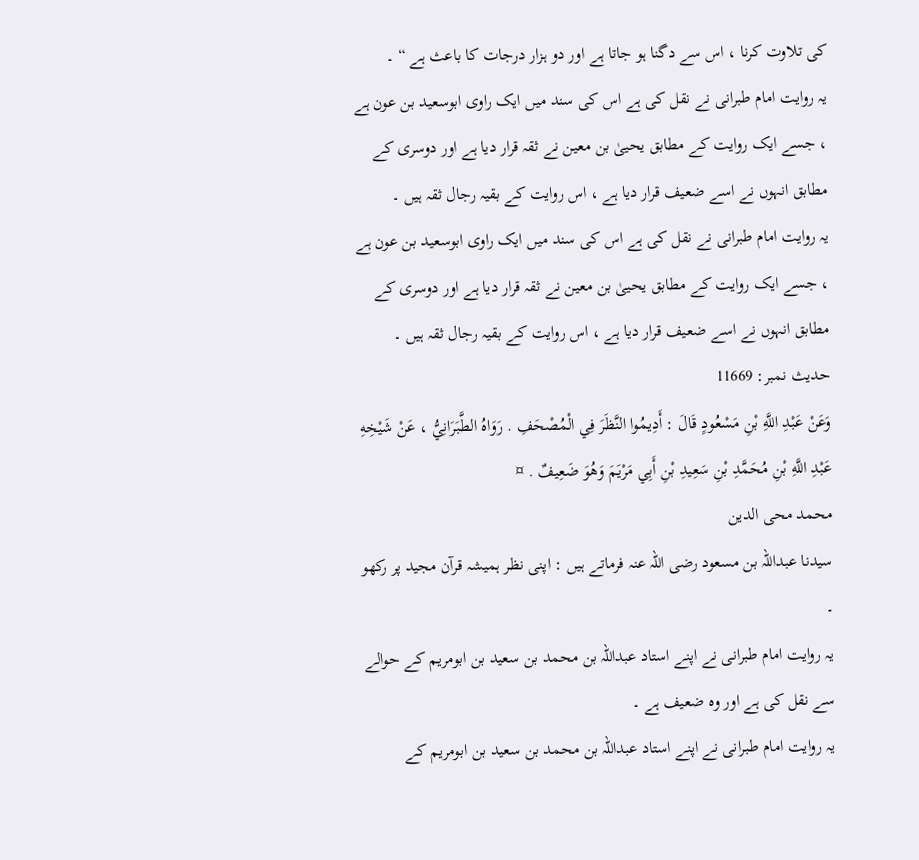کی تلاوت کرنا ، اس سے دگنا ہو جاتا ہے اور دو ہزار درجات کا باعث ہے “ ۔
یہ روایت امام طبرانی نے نقل کی ہے اس کی سند میں ایک راوی ابوسعید بن عون ہے ، جسے ایک روایت کے مطابق یحییٰ بن معین نے ثقہ قرار دیا ہے اور دوسری کے مطابق انہوں نے اسے ضعیف قرار دیا ہے ، اس روایت کے بقیہ رجال ثقہ ہیں ۔
یہ روایت امام طبرانی نے نقل کی ہے اس کی سند میں ایک راوی ابوسعید بن عون ہے ، جسے ایک روایت کے مطابق یحییٰ بن معین نے ثقہ قرار دیا ہے اور دوسری کے مطابق انہوں نے اسے ضعیف قرار دیا ہے ، اس روایت کے بقیہ رجال ثقہ ہیں ۔
حدیث نمبر: 11669
وَعَنْ عَبْدِ اللَّهِ بْنِ مَسْعُودٍ قَالَ : أَدِيمُوا النَّظَرَ فِي الْمُصْحَفِ . رَوَاهُ الطَّبَرَانِيُّ ، عَنْ شَيْخِهِ عَبْدِ اللَّهِ بْنِ مُحَمَّدِ بْنِ سَعِيدِ بْنِ أَبِي مَرْيَمَ وَهُوَ ضَعِيفٌ . ¤
محمد محی الدین
سیدنا عبداللہ بن مسعود رضی اللہ عنہ فرماتے ہیں : اپنی نظر ہمیشہ قرآن مجید پر رکھو ۔
یہ روایت امام طبرانی نے اپنے استاد عبداللہ بن محمد بن سعید بن ابومریم کے حوالے سے نقل کی ہے اور وہ ضعیف ہے ۔
یہ روایت امام طبرانی نے اپنے استاد عبداللہ بن محمد بن سعید بن ابومریم کے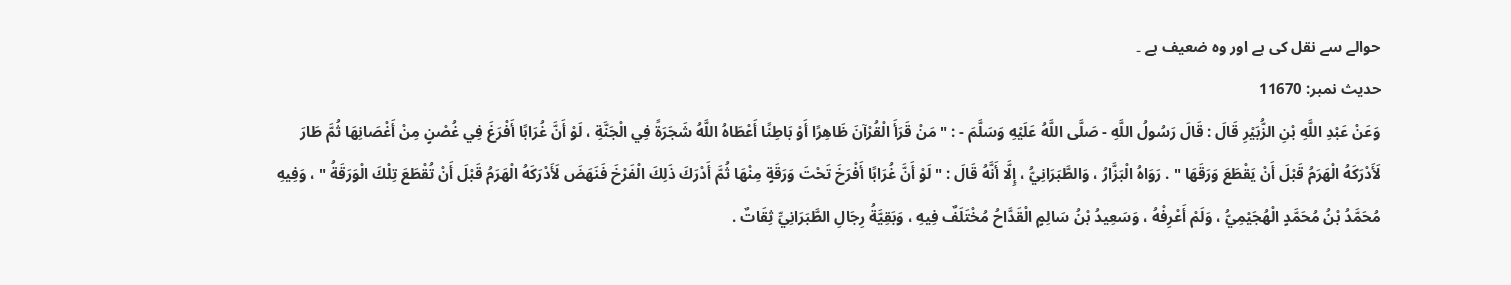حوالے سے نقل کی ہے اور وہ ضعیف ہے ۔
حدیث نمبر: 11670
وَعَنْ عَبْدِ اللَّهِ بْنِ الزُّبَيْرِ قَالَ : قَالَ رَسُولُ اللَّهِ - صَلَّى اللَّهُ عَلَيْهِ وَسَلَّمَ - : " مَنْ قَرَأَ الْقُرْآنَ ظَاهِرًا أَوْ بَاطِنًا أَعْطَاهُ اللَّهُ شَجَرَةً فِي الْجَنَّةِ ، لَوْ أَنَّ غُرَابًا أَفْرَغَ فِي غُصْنٍ مِنْ أَغْصَانِهَا ثُمَّ طَارَ لَأَدْرَكَهُ الْهَرَمُ قَبْلَ أَنْ يَقْطَعَ وَرَقَهَا " . رَوَاهُ الْبَزَّارُ ، وَالطَّبَرَانِيُّ ، إِلَّا أَنَّهُ قَالَ : " لَوْ أَنَّ غُرَابًا أَفْرَخَ تَحْتَ وَرَقَةٍ مِنْهَا ثُمَّ أَدْرَكَ ذَلِكَ الْفَرْخَ فَنَهَضَ لَأَدْرَكَهُ الْهَرَمُ قَبْلَ أَنْ تُقْطَعَ تِلْكَ الْوَرَقَةُ " ، وَفِيهِ مُحَمَّدُ بْنُ مُحَمَّدٍ الْهُجَيْمِيُّ ، وَلَمْ أَعْرِفْهُ ، وَسَعِيدُ بْنُ سَالِمٍ الْقَدَّاحُ مُخْتَلَفٌ فِيهِ ، وَبَقِيَّةُ رِجَالِ الطَّبَرَانِيِّ ثِقَاتٌ .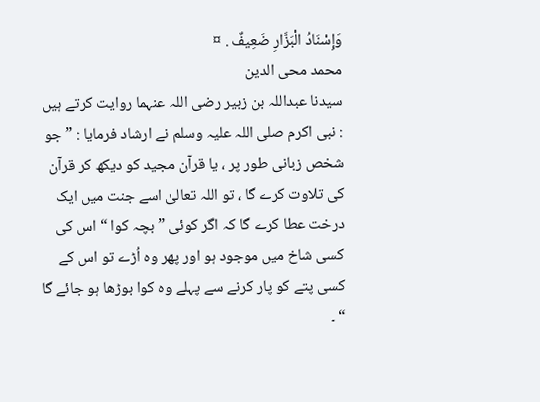وَإِسْنَادُ الْبَزَّارِ ضَعِيفٌ . ¤
محمد محی الدین
سیدنا عبداللہ بن زبیر رضی اللہ عنہما روایت کرتے ہیں : نبی اکرم صلی اللہ علیہ وسلم نے ارشاد فرمایا : ” جو شخص زبانی طور پر ، یا قرآن مجید کو دیکھ کر قرآن کی تلاوت کرے گا ، تو اللہ تعالیٰ اسے جنت میں ایک درخت عطا کرے گا کہ اگر کوئی ” بچہ کوا “ اس کی کسی شاخ میں موجود ہو اور پھر وہ اُڑے تو اس کے کسی پتے کو پار کرنے سے پہلے وہ کوا بوڑھا ہو جائے گا “ ۔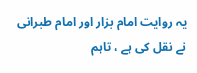یہ روایت امام بزار اور امام طبرانی نے نقل کی ہے ، تاہم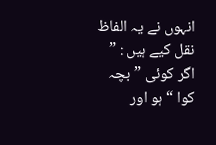انہوں نے یہ الفاظ نقل کیے ہیں : ” اگر کوئی ” بچہ کوا “ ہو اور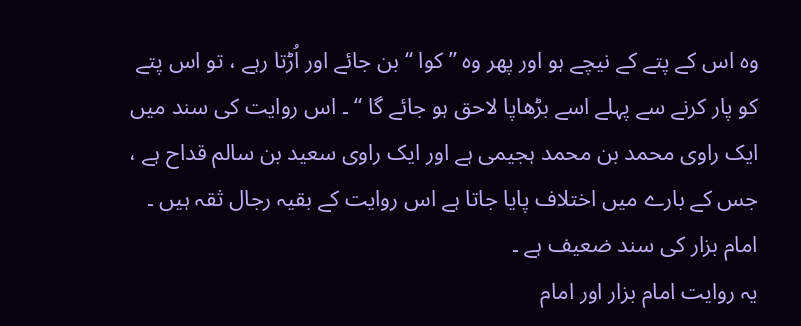وہ اس کے پتے کے نیچے ہو اور پھر وہ ” کوا “ بن جائے اور اُڑتا رہے ، تو اس پتے کو پار کرنے سے پہلے اسے بڑھاپا لاحق ہو جائے گا “ ۔ اس روایت کی سند میں ایک راوی محمد بن محمد ہجیمی ہے اور ایک راوی سعید بن سالم قداح ہے ، جس کے بارے میں اختلاف پایا جاتا ہے اس روایت کے بقیہ رجال ثقہ ہیں ۔ امام بزار کی سند ضعیف ہے ۔
یہ روایت امام بزار اور امام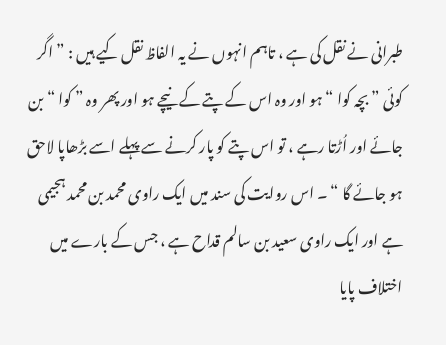طبرانی نے نقل کی ہے ، تاہم انہوں نے یہ الفاظ نقل کیے ہیں : ” اگر کوئی ” بچہ کوا “ ہو اور وہ اس کے پتے کے نیچے ہو اور پھر وہ ” کوا “ بن جائے اور اُڑتا رہے ، تو اس پتے کو پار کرنے سے پہلے اسے بڑھاپا لاحق ہو جائے گا “ ۔ اس روایت کی سند میں ایک راوی محمد بن محمد ہجیمی ہے اور ایک راوی سعید بن سالم قداح ہے ، جس کے بارے میں اختلاف پایا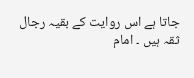جاتا ہے اس روایت کے بقیہ رجال ثقہ ہیں ۔ امام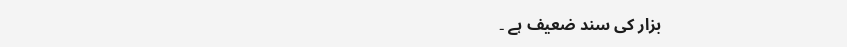بزار کی سند ضعیف ہے ۔